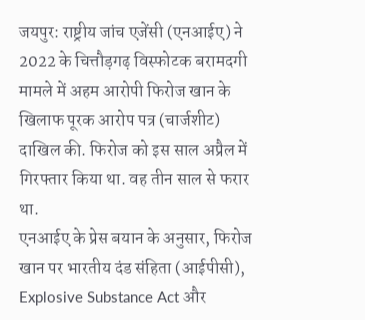जयपुर: राष्ट्रीय जांच एजेंसी (एनआईए) ने 2022 के चित्तौड़गढ़ विस्फोटक बरामदगी मामले में अहम आरोपी फिरोज खान के खिलाफ पूरक आरोप पत्र (चार्जशीट) दाखिल की. फिरोज को इस साल अप्रैल में गिरफ्तार किया था. वह तीन साल से फरार था.
एनआईए के प्रेस बयान के अनुसार, फिरोज खान पर भारतीय दंड संहिता (आईपीसी), Explosive Substance Act और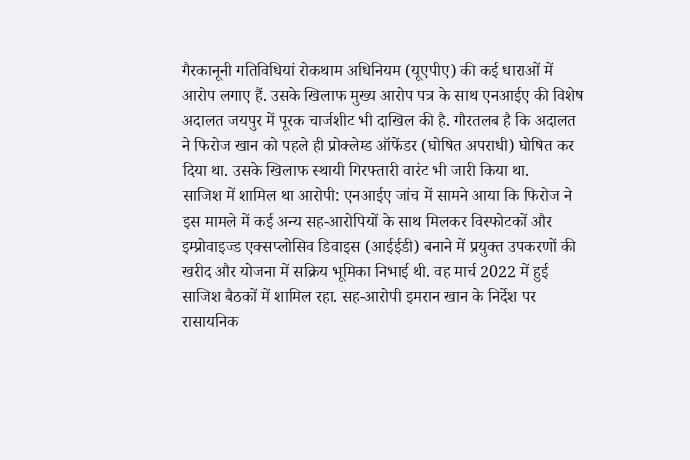गैरकानूनी गतिविधियां रोकथाम अधिनियम (यूएपीए) की कई धाराओं में आरोप लगाए हैं. उसके खिलाफ मुख्य आरोप पत्र के साथ एनआईए की विशेष अदालत जयपुर में पूरक चार्जशीट भी दाखिल की है. गौरतलब है कि अदालत ने फिरोज खान को पहले ही प्रोक्लेम्ड ऑफेंडर (घोषित अपराधी) घोषित कर दिया था. उसके खिलाफ स्थायी गिरफ्तारी वारंट भी जारी किया था.
साजिश में शामिल था आरोपी: एनआईए जांच में सामने आया कि फिरोज ने इस मामले में कई अन्य सह-आरोपियों के साथ मिलकर विस्फोटकों और इम्प्रोवाइज्ड एक्सप्लोसिव डिवाइस (आईईडी) बनाने में प्रयुक्त उपकरणों की खरीद और योजना में सक्रिय भूमिका निभाई थी. वह मार्च 2022 में हुई साजिश बैठकों में शामिल रहा. सह-आरोपी इमरान खान के निर्देश पर रासायनिक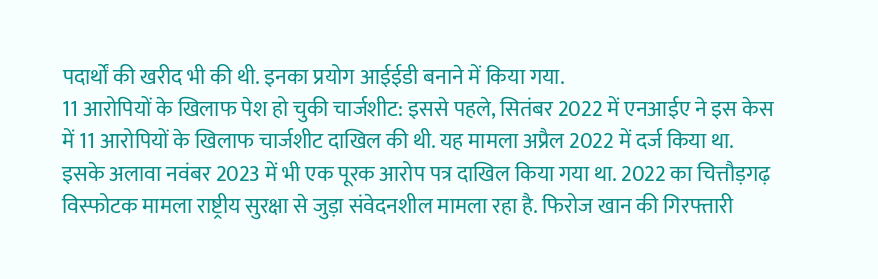पदार्थों की खरीद भी की थी. इनका प्रयोग आईईडी बनाने में किया गया.
11 आरोपियों के खिलाफ पेश हो चुकी चार्जशीट: इससे पहले, सितंबर 2022 में एनआईए ने इस केस में 11 आरोपियों के खिलाफ चार्जशीट दाखिल की थी. यह मामला अप्रैल 2022 में दर्ज किया था. इसके अलावा नवंबर 2023 में भी एक पूरक आरोप पत्र दाखिल किया गया था. 2022 का चित्तौड़गढ़ विस्फोटक मामला राष्ट्रीय सुरक्षा से जुड़ा संवेदनशील मामला रहा है. फिरोज खान की गिरफ्तारी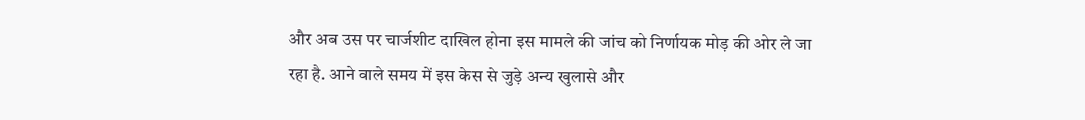और अब उस पर चार्जशीट दाखिल होना इस मामले की जांच को निर्णायक मोड़ की ओर ले जा रहा है. आने वाले समय में इस केस से जुड़े अन्य खुलासे और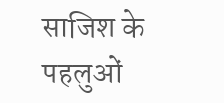साजिश के पहलुओं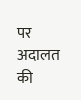पर अदालत की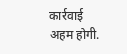कार्रवाई अहम होगी.